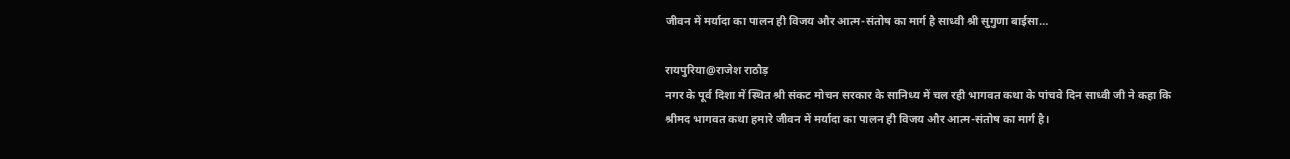जीवन में मर्यादा का पालन ही विजय और आत्म-संतोष का मार्ग है साध्वी श्री सुगुणा बाईसा…

रायपुरिया@राजेश राठौड़
नगर के पूर्व दिशा में स्थित श्री संकट मोचन सरकार के सानिध्य में चल रही भागवत कथा के पांचवे दिन साध्वी जी ने कहा कि श्रीमद भागवत कथा हमारे जीवन में मर्यादा का पालन ही विजय और आत्म-संतोष का मार्ग है।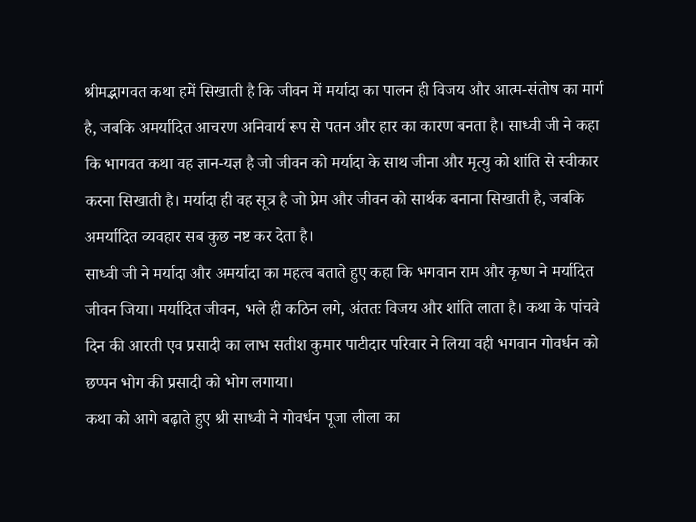श्रीमद्भागवत कथा हमें सिखाती है कि जीवन में मर्यादा का पालन ही विजय और आत्म-संतोष का मार्ग है, जबकि अमर्यादित आचरण अनिवार्य रूप से पतन और हार का कारण बनता है। साध्वी जी ने कहा कि भागवत कथा वह ज्ञान-यज्ञ है जो जीवन को मर्यादा के साथ जीना और मृत्यु को शांति से स्वीकार करना सिखाती है। मर्यादा ही वह सूत्र है जो प्रेम और जीवन को सार्थक बनाना सिखाती है, जबकि अमर्यादित व्यवहार सब कुछ नष्ट कर देता है।
साध्वी जी ने मर्यादा और अमर्यादा का महत्व बताते हुए कहा कि भगवान राम और कृष्ण ने मर्यादित जीवन जिया। मर्यादित जीवन, भले ही कठिन लगे, अंततः विजय और शांति लाता है। कथा के पांचवे दिन की आरती एव प्रसादी का लाभ सतीश कुमार पाटीदार परिवार ने लिया वही भगवान गोवर्धन को छप्पन भोग की प्रसादी को भोग लगाया।
कथा को आगे बढ़ाते हुए श्री साध्वी ने गोवर्धन पूजा लीला का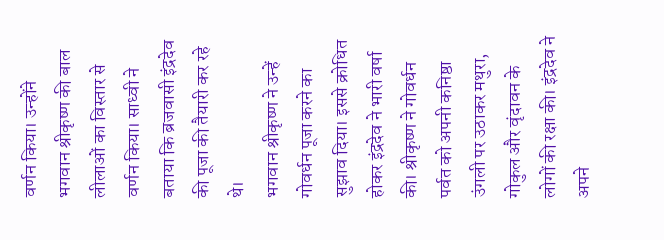वर्णन किया। उन्होंने भगवान श्रीकृष्ण की बाल लीलाओं का विस्तार से वर्णन किया। साध्वी ने बताया कि ब्रजवासी इंद्रदेव की पूजा की तैयारी कर रहे थे।
भगवान श्रीकृष्ण ने उन्हें गोवर्धन पूजा करने का सुझाव दिया। इससे क्रोधित होकर इंद्रदेव ने भारी वर्षा की। श्रीकृष्ण ने गोवर्धन पर्वत को अपनी कनिष्ठा उंगली पर उठाकर मथुरा, गोकुल और वृंदावन के लोगों की रक्षा की। इंद्रदेव ने अपने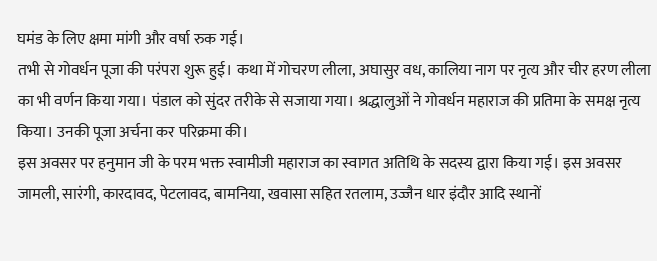घमंड के लिए क्षमा मांगी और वर्षा रुक गई।
तभी से गोवर्धन पूजा की परंपरा शुरू हुई। कथा में गोचरण लीला, अघासुर वध, कालिया नाग पर नृत्य और चीर हरण लीला का भी वर्णन किया गया। पंडाल को सुंदर तरीके से सजाया गया। श्रद्धालुओं ने गोवर्धन महाराज की प्रतिमा के समक्ष नृत्य किया। उनकी पूजा अर्चना कर परिक्रमा की।
इस अवसर पर हनुमान जी के परम भक्त स्वामीजी महाराज का स्वागत अतिथि के सदस्य द्वारा किया गई। इस अवसर जामली, सारंगी, कारदावद, पेटलावद, बामनिया, खवासा सहित रतलाम, उज्जैन धार इंदौर आदि स्थानों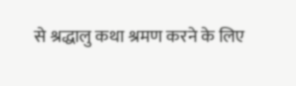से श्रद्धालु कथा श्रमण करने के लिए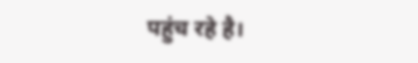पहुंच रहे है।